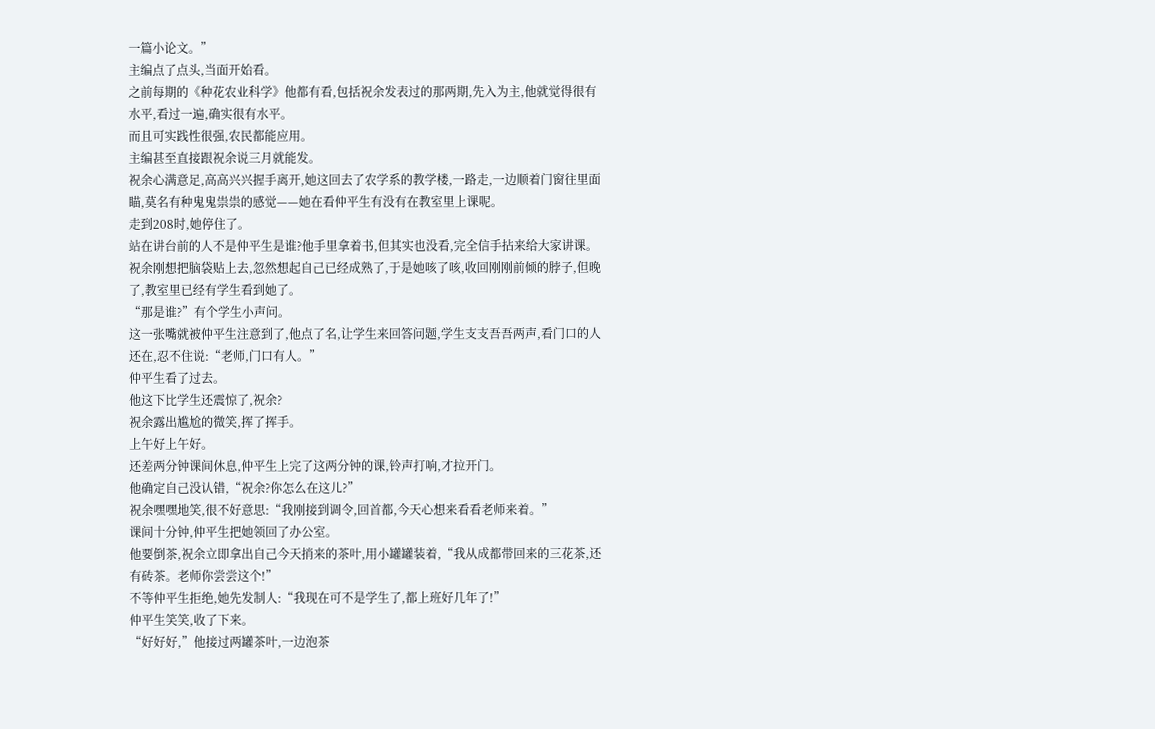一篇小论文。”
主编点了点头,当面开始看。
之前每期的《种花农业科学》他都有看,包括祝余发表过的那两期,先入为主,他就觉得很有水平,看过一遍,确实很有水平。
而且可实践性很强,农民都能应用。
主编甚至直接跟祝余说三月就能发。
祝余心满意足,高高兴兴握手离开,她这回去了农学系的教学楼,一路走,一边顺着门窗往里面瞄,莫名有种鬼鬼祟祟的感觉——她在看仲平生有没有在教室里上课呢。
走到208时,她停住了。
站在讲台前的人不是仲平生是谁?他手里拿着书,但其实也没看,完全信手拈来给大家讲课。
祝余刚想把脑袋贴上去,忽然想起自己已经成熟了,于是她咳了咳,收回刚刚前倾的脖子,但晚了,教室里已经有学生看到她了。
“那是谁?”有个学生小声问。
这一张嘴就被仲平生注意到了,他点了名,让学生来回答问题,学生支支吾吾两声,看门口的人还在,忍不住说:“老师,门口有人。”
仲平生看了过去。
他这下比学生还震惊了,祝余?
祝余露出尴尬的微笑,挥了挥手。
上午好上午好。
还差两分钟课间休息,仲平生上完了这两分钟的课,铃声打响,才拉开门。
他确定自己没认错,“祝余?你怎么在这儿?”
祝余嘿嘿地笑,很不好意思:“我刚接到调令,回首都,今天心想来看看老师来着。”
课间十分钟,仲平生把她领回了办公室。
他要倒茶,祝余立即拿出自己今天捎来的茶叶,用小罐罐装着,“我从成都带回来的三花茶,还有砖茶。老师你尝尝这个!”
不等仲平生拒绝,她先发制人:“我现在可不是学生了,都上班好几年了!”
仲平生笑笑,收了下来。
“好好好,”他接过两罐茶叶,一边泡茶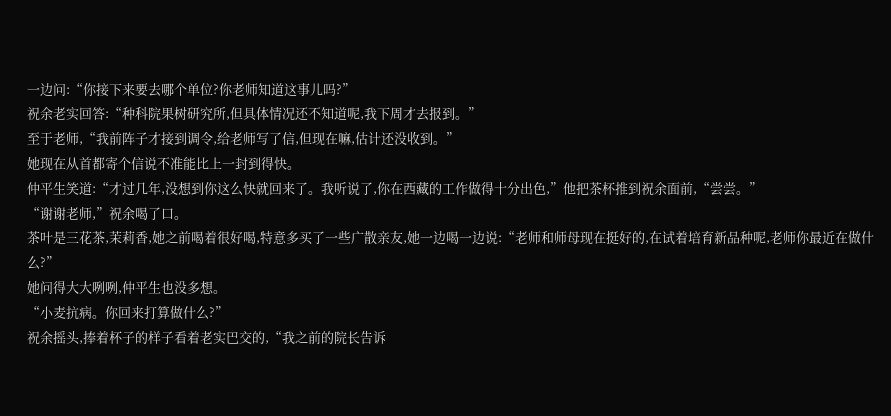一边问:“你接下来要去哪个单位?你老师知道这事儿吗?”
祝余老实回答:“种科院果树研究所,但具体情况还不知道呢,我下周才去报到。”
至于老师,“我前阵子才接到调令,给老师写了信,但现在嘛,估计还没收到。”
她现在从首都寄个信说不准能比上一封到得快。
仲平生笑道:“才过几年,没想到你这么快就回来了。我听说了,你在西藏的工作做得十分出色,”他把茶杯推到祝余面前,“尝尝。”
“谢谢老师,”祝余喝了口。
茶叶是三花茶,茉莉香,她之前喝着很好喝,特意多买了一些广散亲友,她一边喝一边说:“老师和师母现在挺好的,在试着培育新品种呢,老师你最近在做什么?”
她问得大大咧咧,仲平生也没多想。
“小麦抗病。你回来打算做什么?”
祝余摇头,捧着杯子的样子看着老实巴交的,“我之前的院长告诉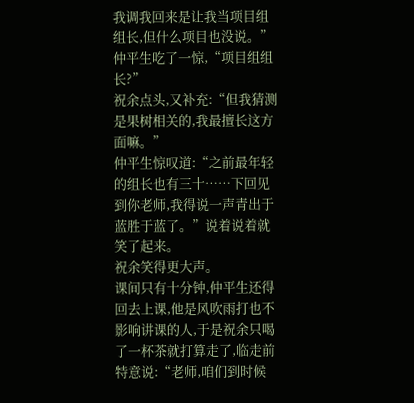我调我回来是让我当项目组组长,但什么项目也没说。”
仲平生吃了一惊,“项目组组长?”
祝余点头,又补充:“但我猜测是果树相关的,我最擅长这方面嘛。”
仲平生惊叹道:“之前最年轻的组长也有三十……下回见到你老师,我得说一声青出于蓝胜于蓝了。”说着说着就笑了起来。
祝余笑得更大声。
课间只有十分钟,仲平生还得回去上课,他是风吹雨打也不影响讲课的人,于是祝余只喝了一杯茶就打算走了,临走前特意说:“老师,咱们到时候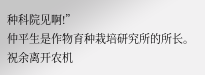种科院见啊!”
仲平生是作物育种栽培研究所的所长。
祝余离开农机